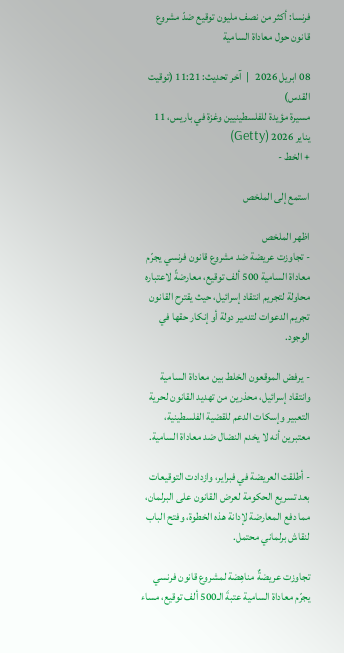فرنسا: أكثر من نصف مليون توقيع ضدّ مشروع قانون حول معاداة السامية

08 ابريل 2026   |  آخر تحديث: 11:21 (توقيت القدس)
مسيرة مؤيدة للفلسطينيين وغزة في باريس، 11 يناير 2026 (Getty)
+ الخط -

استمع إلى الملخص

اظهر الملخص
- تجاوزت عريضة ضد مشروع قانون فرنسي يجرّم معاداة السامية 500 ألف توقيع، معارضةً لاعتباره محاولة لتجريم انتقاد إسرائيل، حيث يقترح القانون تجريم الدعوات لتدمير دولة أو إنكار حقها في الوجود.

- يرفض الموقعون الخلط بين معاداة السامية وانتقاد إسرائيل، محذرين من تهديد القانون لحرية التعبير وإسكات الدعم للقضية الفلسطينية، معتبرين أنه لا يخدم النضال ضد معاداة السامية.

- أطلقت العريضة في فبراير، وازدادت التوقيعات بعد تسريع الحكومة لعرض القانون على البرلمان، مما دفع المعارضة لإدانة هذه الخطوة، وفتح الباب لنقاش برلماني محتمل.

تجاوزت عريضةٌ مناهِضة لمشروع قانون فرنسي يجرّم معاداة السامية عتبةَ الـ500 ألف توقيع، مساء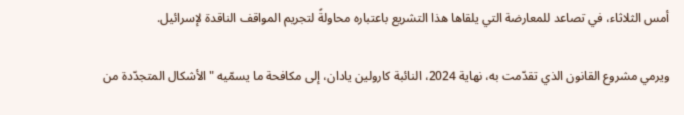أمس الثلاثاء، في تصاعد للمعارضة التي يلقاها هذا التشريع باعتباره محاولةً لتجريم المواقف الناقدة لإسرائيل.

ويرمي مشروع القانون الذي تقدّمت به، نهاية 2024، النائبة كارولين يادان، إلى مكافحة ما يسمّيه "الأشكال المتجدّدة من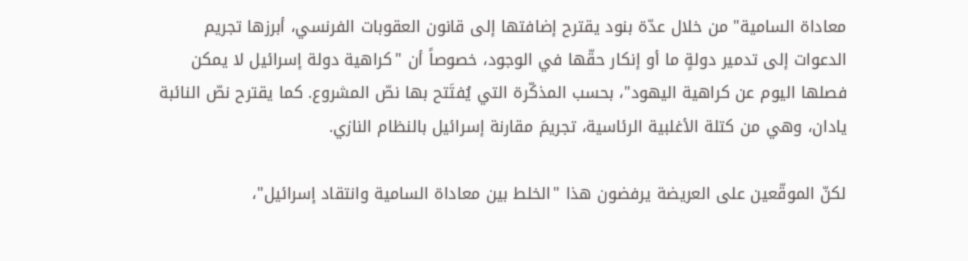معاداة السامية" من خلال عدّة بنود يقترح إضافتها إلى قانون العقوبات الفرنسي، أبرزها تجريم الدعوات إلى تدمير دولةٍ ما أو إنكار حقّها في الوجود، خصوصاً أن "كراهية دولة إسرائيل لا يمكن فصلها اليوم عن كراهية اليهود"، بحسب المذكّرة التي يُفتَتح بها نصّ المشروع. كما يقترح نصّ النائبة يادان، وهي من كتلة الأغلبية الرئاسية، تجريمَ مقارنة إسرائيل بالنظام النازي.

لكنّ الموقّعين على العريضة يرفضون هذا "الخلط بين معاداة السامية وانتقاد إسرائيل"،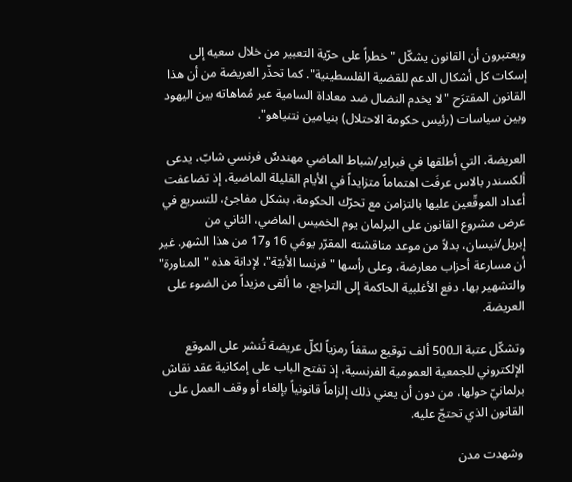ويعتبرون أن القانون يشكّل "خطراً على حرّية التعبير من خلال سعيه إلى إسكات كل أشكال الدعم للقضية الفلسطينية". كما تحذّر العريضة من أن هذا القانون المقترَح "لا يخدم النضال ضد معاداة السامية عبر مُماهاته بين اليهود وبين سياسات (رئيس حكومة الاحتلال) بنيامين نتنياهو".

العريضة، التي أطلقها في فبراير/شباط الماضي مهندسٌ فرنسي شابّ، يدعى ألكسندر بالاس عرفَت اهتماماً متزايداً في الأيام القليلة الماضية، إذ تضاعفت أعداد الموقّعين عليها بالتزامن مع تحرّك الحكومة، بشكل مفاجئ، للتسريع في عرض مشروع القانون على البرلمان يوم الخميس الماضي، الثاني من إبريل/نيسان، بدلاً من موعد مناقشته المقرّر يومَي 16 و17 من هذا الشهر. غير أن مسارعة أحزاب معارضة، وعلى رأسها "فرنسا الأبيّة"، لإدانة هذه "المناورة" والتشهير بها، دفع الأغلبية الحاكمة إلى التراجع، ما ألقى مزيداً من الضوء على العريضة.

وتشكّل عتبة الـ500 ألف توقيع سقفاً رمزياً لكلّ عريضة تُنشر على الموقع الإلكتروني للجمعية العمومية الفرنسية، إذ تفتح الباب على إمكانية عقد نقاش برلمانيّ حولها، من دون أن يعني ذلك إلزاماً قانونياً بإلغاء أو وقف العمل على القانون الذي تحتجّ عليه.

وشهدت مدن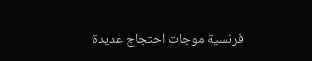فرنسية موجات احتجاج عديدة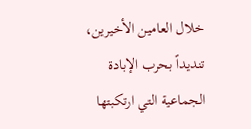خلال العامين الأخيرين، تنديداً بحرب الإبادة الجماعية التي ارتكبتها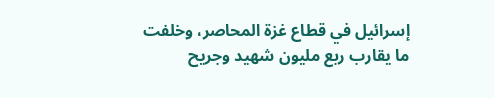إسرائيل في قطاع غزة المحاصر، وخلفت ما يقارب ربع مليون شهيد وجريح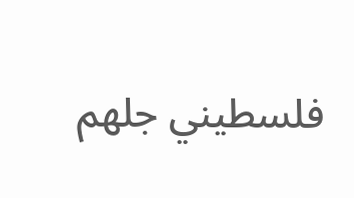فلسطيني جلهم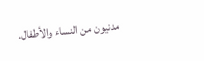مدنيون من النساء والأطفال.